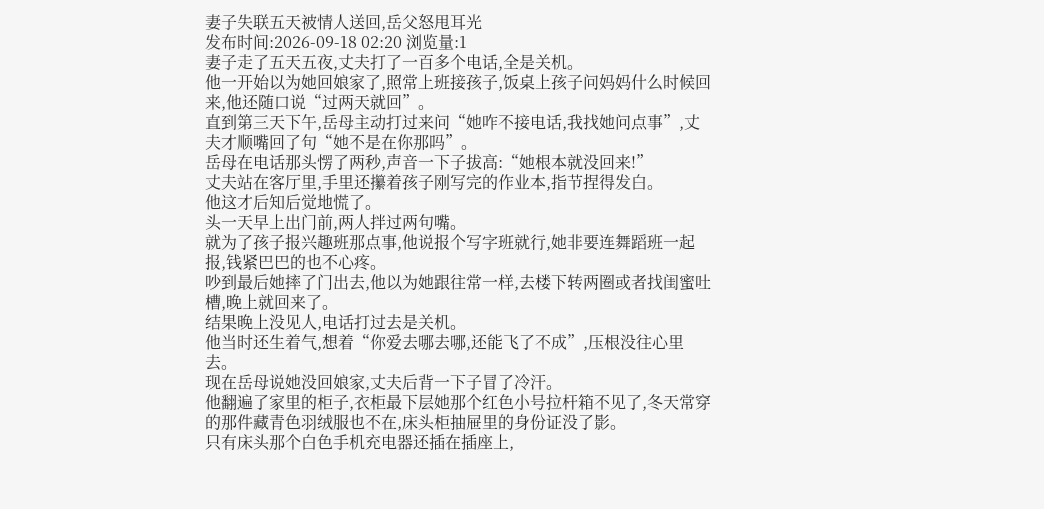妻子失联五天被情人送回,岳父怒甩耳光
发布时间:2026-09-18 02:20 浏览量:1
妻子走了五天五夜,丈夫打了一百多个电话,全是关机。
他一开始以为她回娘家了,照常上班接孩子,饭桌上孩子问妈妈什么时候回来,他还随口说“过两天就回”。
直到第三天下午,岳母主动打过来问“她咋不接电话,我找她问点事”,丈夫才顺嘴回了句“她不是在你那吗”。
岳母在电话那头愣了两秒,声音一下子拔高:“她根本就没回来!”
丈夫站在客厅里,手里还攥着孩子刚写完的作业本,指节捏得发白。
他这才后知后觉地慌了。
头一天早上出门前,两人拌过两句嘴。
就为了孩子报兴趣班那点事,他说报个写字班就行,她非要连舞蹈班一起报,钱紧巴巴的也不心疼。
吵到最后她摔了门出去,他以为她跟往常一样,去楼下转两圈或者找闺蜜吐槽,晚上就回来了。
结果晚上没见人,电话打过去是关机。
他当时还生着气,想着“你爱去哪去哪,还能飞了不成”,压根没往心里去。
现在岳母说她没回娘家,丈夫后背一下子冒了冷汗。
他翻遍了家里的柜子,衣柜最下层她那个红色小号拉杆箱不见了,冬天常穿的那件藏青色羽绒服也不在,床头柜抽屉里的身份证没了影。
只有床头那个白色手机充电器还插在插座上,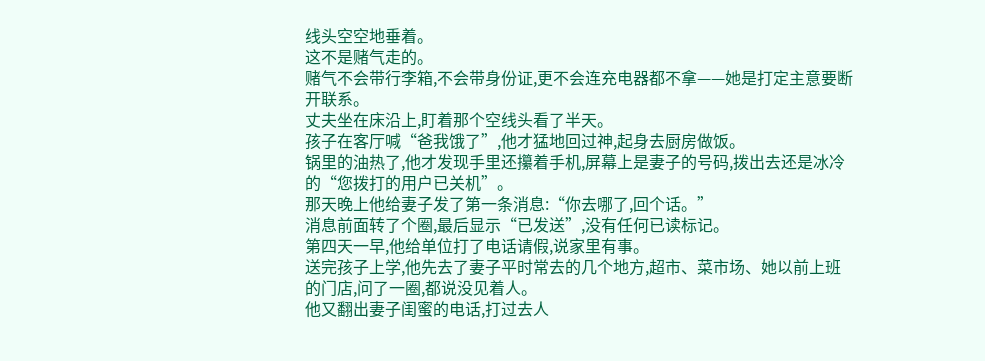线头空空地垂着。
这不是赌气走的。
赌气不会带行李箱,不会带身份证,更不会连充电器都不拿——她是打定主意要断开联系。
丈夫坐在床沿上,盯着那个空线头看了半天。
孩子在客厅喊“爸我饿了”,他才猛地回过神,起身去厨房做饭。
锅里的油热了,他才发现手里还攥着手机,屏幕上是妻子的号码,拨出去还是冰冷的“您拨打的用户已关机”。
那天晚上他给妻子发了第一条消息:“你去哪了,回个话。”
消息前面转了个圈,最后显示“已发送”,没有任何已读标记。
第四天一早,他给单位打了电话请假,说家里有事。
送完孩子上学,他先去了妻子平时常去的几个地方,超市、菜市场、她以前上班的门店,问了一圈,都说没见着人。
他又翻出妻子闺蜜的电话,打过去人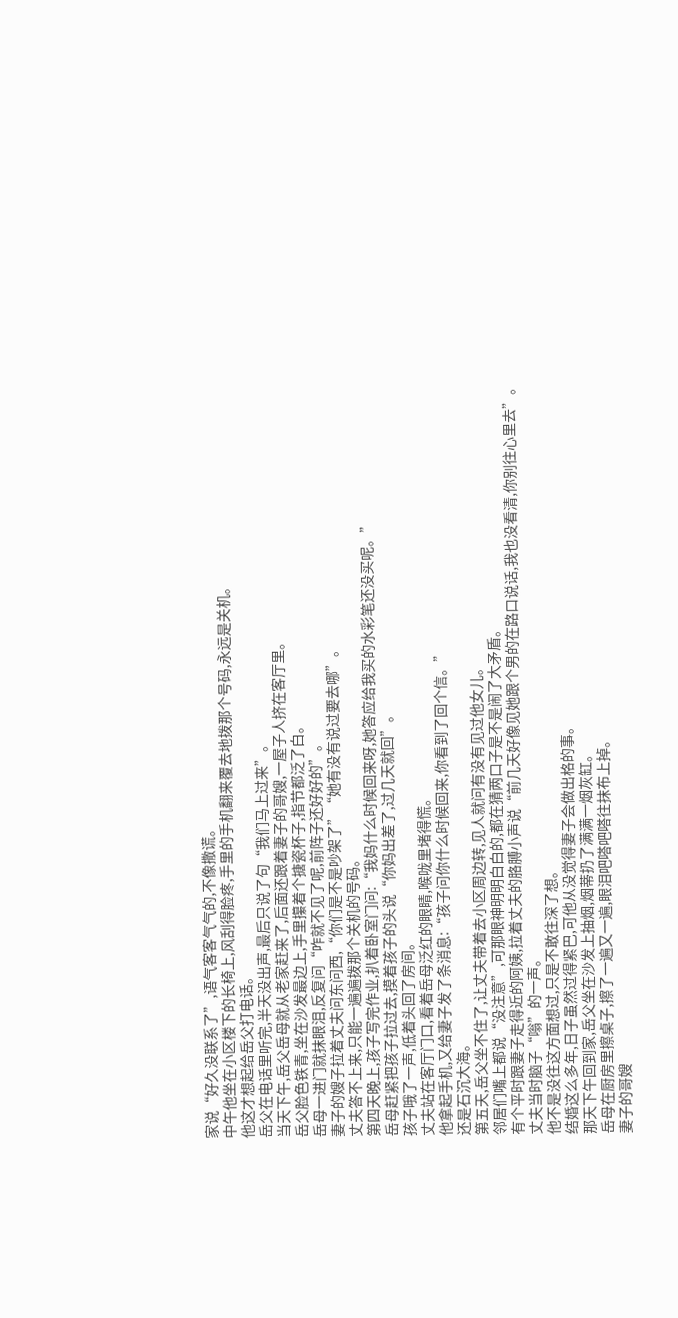家说“好久没联系了”,语气客客气气的,不像撒谎。
中午他坐在小区楼下的长椅上,风刮得脸疼,手里的手机翻来覆去地拨那个号码,永远是关机。
他这才想起给岳父打电话。
岳父在电话里听完,半天没出声,最后只说了句“我们马上过来”。
当天下午,岳父岳母就从老家赶来了,后面还跟着妻子的哥嫂,一屋子人挤在客厅里。
岳父脸色铁青,坐在沙发最边上,手里攥着个搪瓷杯子,指节都泛了白。
岳母一进门就抹眼泪,反复问“咋就不见了呢,前阵子还好好的”。
妻子的嫂子拉着丈夫问东问西,“你们是不是吵架了”“她有没有说过要去哪”。
丈夫答不上来,只能一遍遍拨那个关机的号码。
第四天晚上,孩子写完作业,扒着卧室门问:“我妈什么时候回来呀,她答应给我买的水彩笔还没买呢。”
岳母赶紧把孩子拉过去,摸着孩子的头说“你妈出差了,过几天就回”。
孩子哦了一声,低着头回了房间。
丈夫站在客厅门口,看着岳母泛红的眼睛,喉咙里堵得慌。
他拿起手机,又给妻子发了条消息:“孩子问你什么时候回来,你看到了回个信。”
还是石沉大海。
第五天,岳父坐不住了,让丈夫带着去小区周边转,见人就问有没有见过他女儿。
邻居们嘴上都说“没注意”,可那眼神明明白白的,都在猜两口子是不是闹了大矛盾。
有个平时跟妻子走得近的阿姨,拉着丈夫的胳膊小声说“前几天好像见她跟个男的在路口说话,我也没看清,你别往心里去”。
丈夫当时脑子“嗡”的一声。
他不是没往这方面想过,只是不敢往深了想。
结婚这么多年,日子虽然过得紧巴,可他从没觉得妻子会做出格的事。
那天下午回到家,岳父坐在沙发上抽烟,烟蒂扔了满满一烟灰缸。
岳母在厨房里擦桌子,擦了一遍又一遍,眼泪吧嗒吧嗒往抹布上掉。
妻子的哥嫂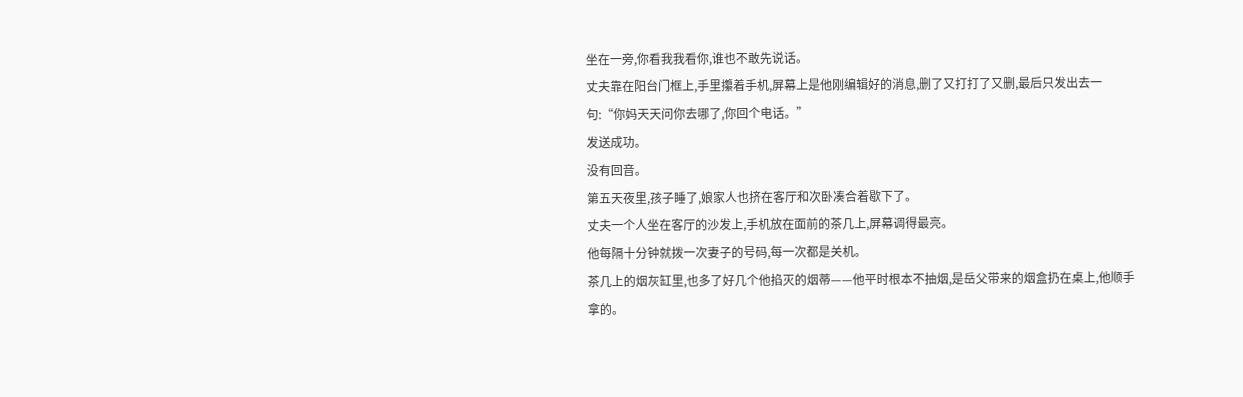坐在一旁,你看我我看你,谁也不敢先说话。
丈夫靠在阳台门框上,手里攥着手机,屏幕上是他刚编辑好的消息,删了又打打了又删,最后只发出去一句:“你妈天天问你去哪了,你回个电话。”
发送成功。
没有回音。
第五天夜里,孩子睡了,娘家人也挤在客厅和次卧凑合着歇下了。
丈夫一个人坐在客厅的沙发上,手机放在面前的茶几上,屏幕调得最亮。
他每隔十分钟就拨一次妻子的号码,每一次都是关机。
茶几上的烟灰缸里,也多了好几个他掐灭的烟蒂——他平时根本不抽烟,是岳父带来的烟盒扔在桌上,他顺手拿的。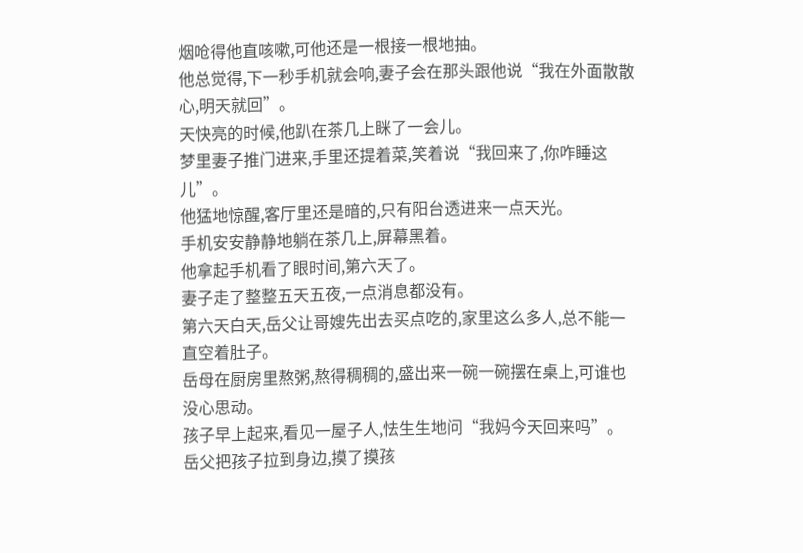烟呛得他直咳嗽,可他还是一根接一根地抽。
他总觉得,下一秒手机就会响,妻子会在那头跟他说“我在外面散散心,明天就回”。
天快亮的时候,他趴在茶几上眯了一会儿。
梦里妻子推门进来,手里还提着菜,笑着说“我回来了,你咋睡这儿”。
他猛地惊醒,客厅里还是暗的,只有阳台透进来一点天光。
手机安安静静地躺在茶几上,屏幕黑着。
他拿起手机看了眼时间,第六天了。
妻子走了整整五天五夜,一点消息都没有。
第六天白天,岳父让哥嫂先出去买点吃的,家里这么多人,总不能一直空着肚子。
岳母在厨房里熬粥,熬得稠稠的,盛出来一碗一碗摆在桌上,可谁也没心思动。
孩子早上起来,看见一屋子人,怯生生地问“我妈今天回来吗”。
岳父把孩子拉到身边,摸了摸孩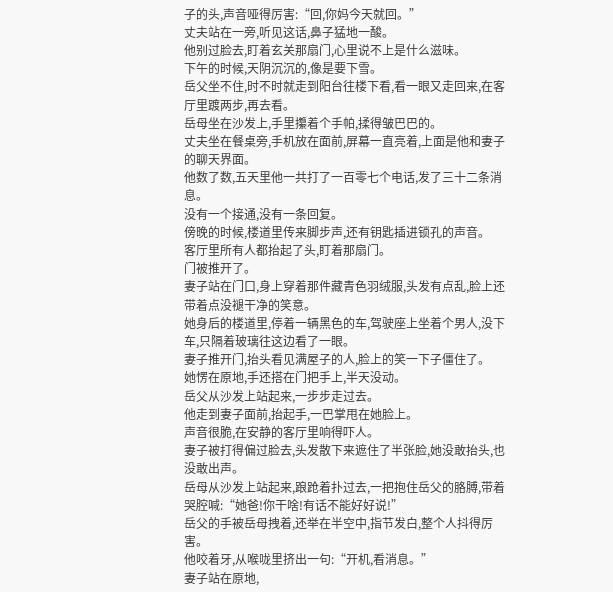子的头,声音哑得厉害:“回,你妈今天就回。”
丈夫站在一旁,听见这话,鼻子猛地一酸。
他别过脸去,盯着玄关那扇门,心里说不上是什么滋味。
下午的时候,天阴沉沉的,像是要下雪。
岳父坐不住,时不时就走到阳台往楼下看,看一眼又走回来,在客厅里踱两步,再去看。
岳母坐在沙发上,手里攥着个手帕,揉得皱巴巴的。
丈夫坐在餐桌旁,手机放在面前,屏幕一直亮着,上面是他和妻子的聊天界面。
他数了数,五天里他一共打了一百零七个电话,发了三十二条消息。
没有一个接通,没有一条回复。
傍晚的时候,楼道里传来脚步声,还有钥匙插进锁孔的声音。
客厅里所有人都抬起了头,盯着那扇门。
门被推开了。
妻子站在门口,身上穿着那件藏青色羽绒服,头发有点乱,脸上还带着点没褪干净的笑意。
她身后的楼道里,停着一辆黑色的车,驾驶座上坐着个男人,没下车,只隔着玻璃往这边看了一眼。
妻子推开门,抬头看见满屋子的人,脸上的笑一下子僵住了。
她愣在原地,手还搭在门把手上,半天没动。
岳父从沙发上站起来,一步步走过去。
他走到妻子面前,抬起手,一巴掌甩在她脸上。
声音很脆,在安静的客厅里响得吓人。
妻子被打得偏过脸去,头发散下来遮住了半张脸,她没敢抬头,也没敢出声。
岳母从沙发上站起来,踉跄着扑过去,一把抱住岳父的胳膊,带着哭腔喊:“她爸!你干啥!有话不能好好说!”
岳父的手被岳母拽着,还举在半空中,指节发白,整个人抖得厉害。
他咬着牙,从喉咙里挤出一句:“开机,看消息。”
妻子站在原地,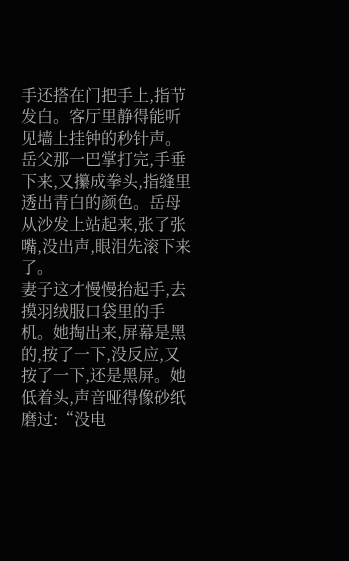手还搭在门把手上,指节发白。客厅里静得能听见墙上挂钟的秒针声。岳父那一巴掌打完,手垂下来,又攥成拳头,指缝里透出青白的颜色。岳母从沙发上站起来,张了张嘴,没出声,眼泪先滚下来了。
妻子这才慢慢抬起手,去摸羽绒服口袋里的手机。她掏出来,屏幕是黑的,按了一下,没反应,又按了一下,还是黑屏。她低着头,声音哑得像砂纸磨过:“没电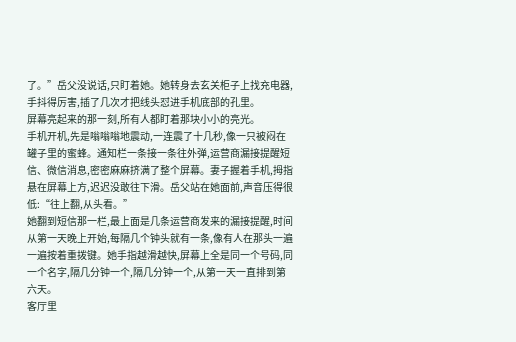了。”岳父没说话,只盯着她。她转身去玄关柜子上找充电器,手抖得厉害,插了几次才把线头怼进手机底部的孔里。
屏幕亮起来的那一刻,所有人都盯着那块小小的亮光。
手机开机,先是嗡嗡嗡地震动,一连震了十几秒,像一只被闷在罐子里的蜜蜂。通知栏一条接一条往外弹,运营商漏接提醒短信、微信消息,密密麻麻挤满了整个屏幕。妻子握着手机,拇指悬在屏幕上方,迟迟没敢往下滑。岳父站在她面前,声音压得很低:“往上翻,从头看。”
她翻到短信那一栏,最上面是几条运营商发来的漏接提醒,时间从第一天晚上开始,每隔几个钟头就有一条,像有人在那头一遍一遍按着重拨键。她手指越滑越快,屏幕上全是同一个号码,同一个名字,隔几分钟一个,隔几分钟一个,从第一天一直排到第六天。
客厅里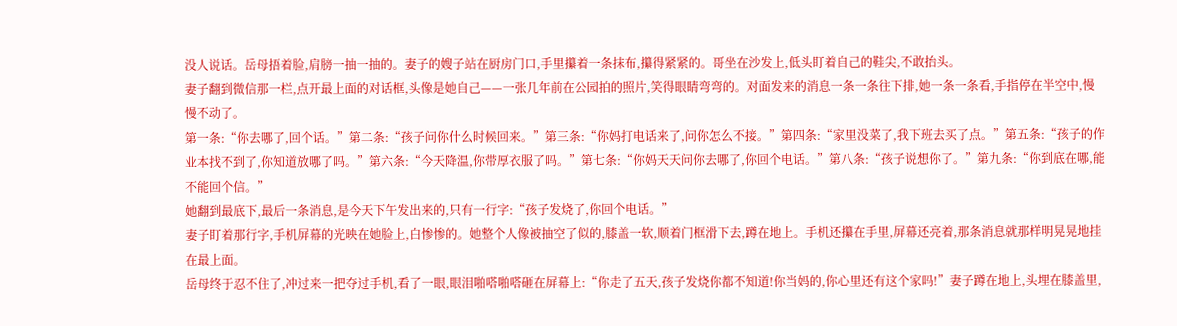没人说话。岳母捂着脸,肩膀一抽一抽的。妻子的嫂子站在厨房门口,手里攥着一条抹布,攥得紧紧的。哥坐在沙发上,低头盯着自己的鞋尖,不敢抬头。
妻子翻到微信那一栏,点开最上面的对话框,头像是她自己——一张几年前在公园拍的照片,笑得眼睛弯弯的。对面发来的消息一条一条往下排,她一条一条看,手指停在半空中,慢慢不动了。
第一条:“你去哪了,回个话。”第二条:“孩子问你什么时候回来。”第三条:“你妈打电话来了,问你怎么不接。”第四条:“家里没菜了,我下班去买了点。”第五条:“孩子的作业本找不到了,你知道放哪了吗。”第六条:“今天降温,你带厚衣服了吗。”第七条:“你妈天天问你去哪了,你回个电话。”第八条:“孩子说想你了。”第九条:“你到底在哪,能不能回个信。”
她翻到最底下,最后一条消息,是今天下午发出来的,只有一行字:“孩子发烧了,你回个电话。”
妻子盯着那行字,手机屏幕的光映在她脸上,白惨惨的。她整个人像被抽空了似的,膝盖一软,顺着门框滑下去,蹲在地上。手机还攥在手里,屏幕还亮着,那条消息就那样明晃晃地挂在最上面。
岳母终于忍不住了,冲过来一把夺过手机,看了一眼,眼泪啪嗒啪嗒砸在屏幕上:“你走了五天,孩子发烧你都不知道!你当妈的,你心里还有这个家吗!”妻子蹲在地上,头埋在膝盖里,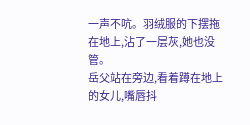一声不吭。羽绒服的下摆拖在地上,沾了一层灰,她也没管。
岳父站在旁边,看着蹲在地上的女儿,嘴唇抖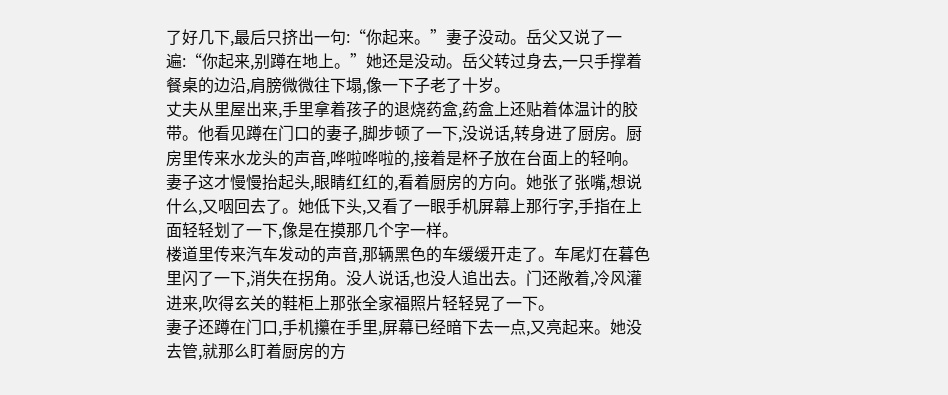了好几下,最后只挤出一句:“你起来。”妻子没动。岳父又说了一遍:“你起来,别蹲在地上。”她还是没动。岳父转过身去,一只手撑着餐桌的边沿,肩膀微微往下塌,像一下子老了十岁。
丈夫从里屋出来,手里拿着孩子的退烧药盒,药盒上还贴着体温计的胶带。他看见蹲在门口的妻子,脚步顿了一下,没说话,转身进了厨房。厨房里传来水龙头的声音,哗啦哗啦的,接着是杯子放在台面上的轻响。
妻子这才慢慢抬起头,眼睛红红的,看着厨房的方向。她张了张嘴,想说什么,又咽回去了。她低下头,又看了一眼手机屏幕上那行字,手指在上面轻轻划了一下,像是在摸那几个字一样。
楼道里传来汽车发动的声音,那辆黑色的车缓缓开走了。车尾灯在暮色里闪了一下,消失在拐角。没人说话,也没人追出去。门还敞着,冷风灌进来,吹得玄关的鞋柜上那张全家福照片轻轻晃了一下。
妻子还蹲在门口,手机攥在手里,屏幕已经暗下去一点,又亮起来。她没去管,就那么盯着厨房的方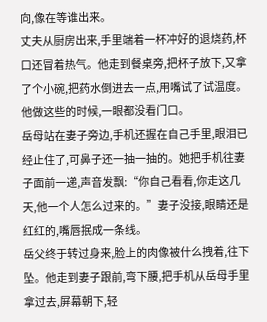向,像在等谁出来。
丈夫从厨房出来,手里端着一杯冲好的退烧药,杯口还冒着热气。他走到餐桌旁,把杯子放下,又拿了个小碗,把药水倒进去一点,用嘴试了试温度。他做这些的时候,一眼都没看门口。
岳母站在妻子旁边,手机还握在自己手里,眼泪已经止住了,可鼻子还一抽一抽的。她把手机往妻子面前一递,声音发飘:“你自己看看,你走这几天,他一个人怎么过来的。”妻子没接,眼睛还是红红的,嘴唇抿成一条线。
岳父终于转过身来,脸上的肉像被什么拽着,往下坠。他走到妻子跟前,弯下腰,把手机从岳母手里拿过去,屏幕朝下,轻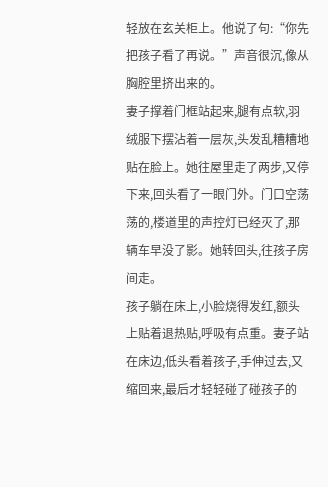轻放在玄关柜上。他说了句:“你先把孩子看了再说。”声音很沉,像从胸腔里挤出来的。
妻子撑着门框站起来,腿有点软,羽绒服下摆沾着一层灰,头发乱糟糟地贴在脸上。她往屋里走了两步,又停下来,回头看了一眼门外。门口空荡荡的,楼道里的声控灯已经灭了,那辆车早没了影。她转回头,往孩子房间走。
孩子躺在床上,小脸烧得发红,额头上贴着退热贴,呼吸有点重。妻子站在床边,低头看着孩子,手伸过去,又缩回来,最后才轻轻碰了碰孩子的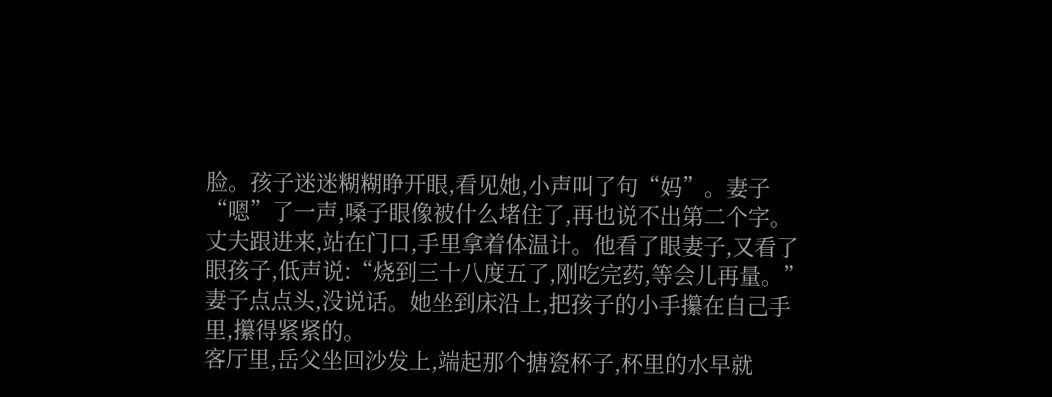脸。孩子迷迷糊糊睁开眼,看见她,小声叫了句“妈”。妻子“嗯”了一声,嗓子眼像被什么堵住了,再也说不出第二个字。
丈夫跟进来,站在门口,手里拿着体温计。他看了眼妻子,又看了眼孩子,低声说:“烧到三十八度五了,刚吃完药,等会儿再量。”妻子点点头,没说话。她坐到床沿上,把孩子的小手攥在自己手里,攥得紧紧的。
客厅里,岳父坐回沙发上,端起那个搪瓷杯子,杯里的水早就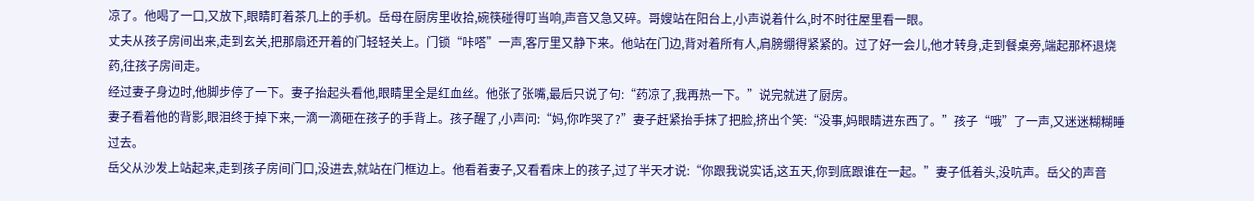凉了。他喝了一口,又放下,眼睛盯着茶几上的手机。岳母在厨房里收拾,碗筷碰得叮当响,声音又急又碎。哥嫂站在阳台上,小声说着什么,时不时往屋里看一眼。
丈夫从孩子房间出来,走到玄关,把那扇还开着的门轻轻关上。门锁“咔嗒”一声,客厅里又静下来。他站在门边,背对着所有人,肩膀绷得紧紧的。过了好一会儿,他才转身,走到餐桌旁,端起那杯退烧药,往孩子房间走。
经过妻子身边时,他脚步停了一下。妻子抬起头看他,眼睛里全是红血丝。他张了张嘴,最后只说了句:“药凉了,我再热一下。”说完就进了厨房。
妻子看着他的背影,眼泪终于掉下来,一滴一滴砸在孩子的手背上。孩子醒了,小声问:“妈,你咋哭了?”妻子赶紧抬手抹了把脸,挤出个笑:“没事,妈眼睛进东西了。”孩子“哦”了一声,又迷迷糊糊睡过去。
岳父从沙发上站起来,走到孩子房间门口,没进去,就站在门框边上。他看着妻子,又看看床上的孩子,过了半天才说:“你跟我说实话,这五天,你到底跟谁在一起。”妻子低着头,没吭声。岳父的声音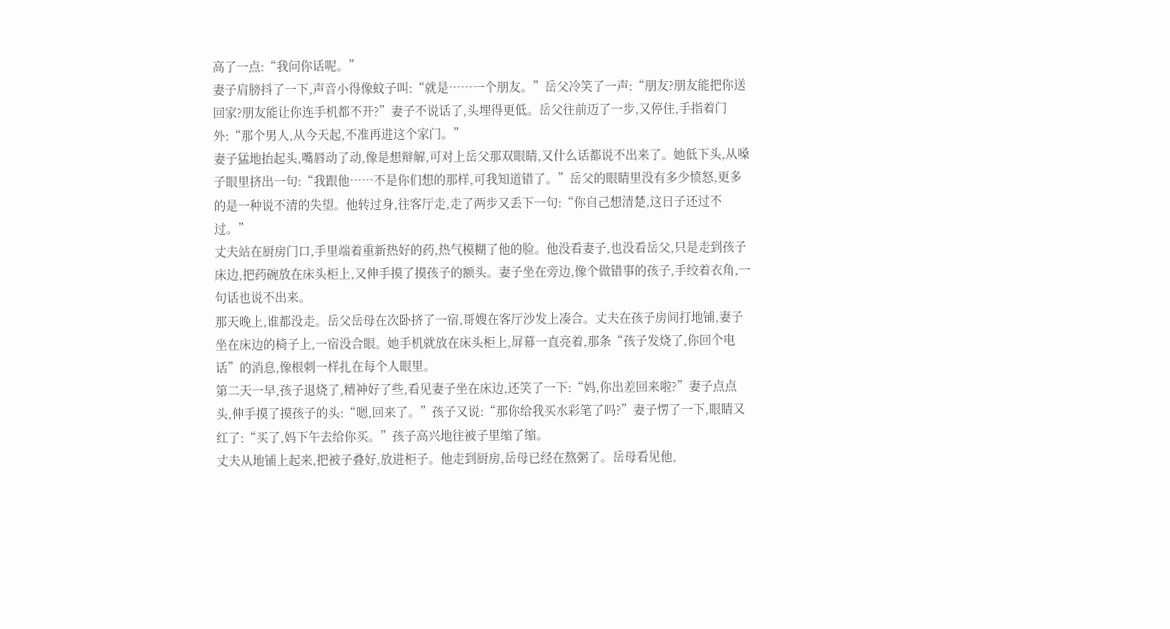高了一点:“我问你话呢。”
妻子肩膀抖了一下,声音小得像蚊子叫:“就是……一个朋友。”岳父冷笑了一声:“朋友?朋友能把你送回家?朋友能让你连手机都不开?”妻子不说话了,头埋得更低。岳父往前迈了一步,又停住,手指着门外:“那个男人,从今天起,不准再进这个家门。”
妻子猛地抬起头,嘴唇动了动,像是想辩解,可对上岳父那双眼睛,又什么话都说不出来了。她低下头,从嗓子眼里挤出一句:“我跟他……不是你们想的那样,可我知道错了。”岳父的眼睛里没有多少愤怒,更多的是一种说不清的失望。他转过身,往客厅走,走了两步又丢下一句:“你自己想清楚,这日子还过不过。”
丈夫站在厨房门口,手里端着重新热好的药,热气模糊了他的脸。他没看妻子,也没看岳父,只是走到孩子床边,把药碗放在床头柜上,又伸手摸了摸孩子的额头。妻子坐在旁边,像个做错事的孩子,手绞着衣角,一句话也说不出来。
那天晚上,谁都没走。岳父岳母在次卧挤了一宿,哥嫂在客厅沙发上凑合。丈夫在孩子房间打地铺,妻子坐在床边的椅子上,一宿没合眼。她手机就放在床头柜上,屏幕一直亮着,那条“孩子发烧了,你回个电话”的消息,像根刺一样扎在每个人眼里。
第二天一早,孩子退烧了,精神好了些,看见妻子坐在床边,还笑了一下:“妈,你出差回来啦?”妻子点点头,伸手摸了摸孩子的头:“嗯,回来了。”孩子又说:“那你给我买水彩笔了吗?”妻子愣了一下,眼睛又红了:“买了,妈下午去给你买。”孩子高兴地往被子里缩了缩。
丈夫从地铺上起来,把被子叠好,放进柜子。他走到厨房,岳母已经在熬粥了。岳母看见他,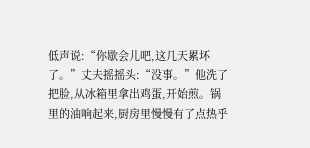低声说:“你歇会儿吧,这几天累坏了。”丈夫摇摇头:“没事。”他洗了把脸,从冰箱里拿出鸡蛋,开始煎。锅里的油响起来,厨房里慢慢有了点热乎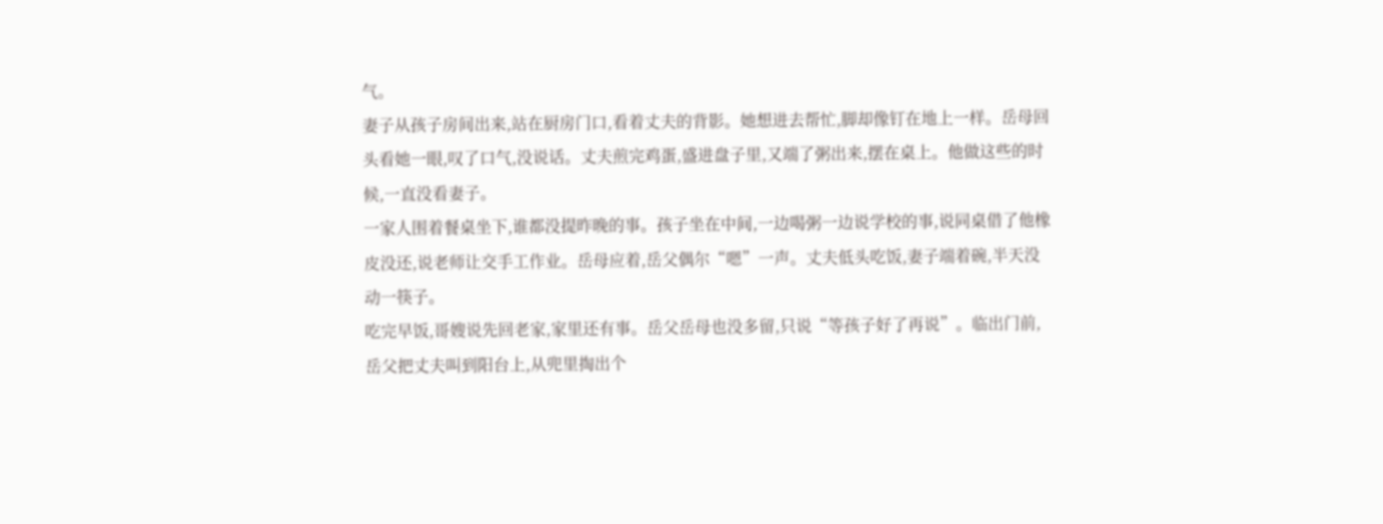气。
妻子从孩子房间出来,站在厨房门口,看着丈夫的背影。她想进去帮忙,脚却像钉在地上一样。岳母回头看她一眼,叹了口气,没说话。丈夫煎完鸡蛋,盛进盘子里,又端了粥出来,摆在桌上。他做这些的时候,一直没看妻子。
一家人围着餐桌坐下,谁都没提昨晚的事。孩子坐在中间,一边喝粥一边说学校的事,说同桌借了他橡皮没还,说老师让交手工作业。岳母应着,岳父偶尔“嗯”一声。丈夫低头吃饭,妻子端着碗,半天没动一筷子。
吃完早饭,哥嫂说先回老家,家里还有事。岳父岳母也没多留,只说“等孩子好了再说”。临出门前,岳父把丈夫叫到阳台上,从兜里掏出个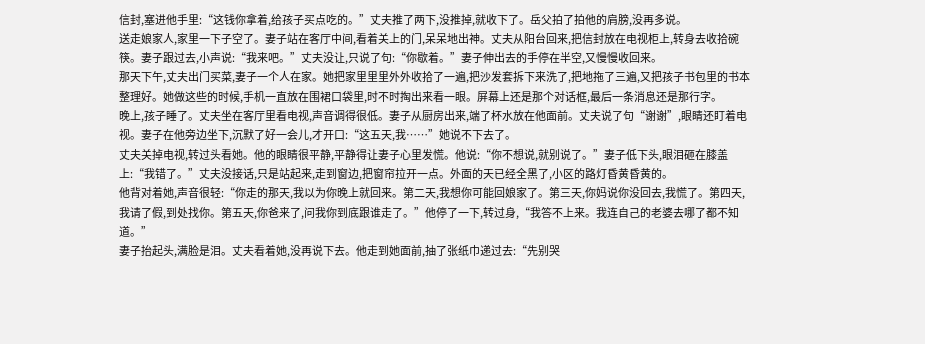信封,塞进他手里:“这钱你拿着,给孩子买点吃的。”丈夫推了两下,没推掉,就收下了。岳父拍了拍他的肩膀,没再多说。
送走娘家人,家里一下子空了。妻子站在客厅中间,看着关上的门,呆呆地出神。丈夫从阳台回来,把信封放在电视柜上,转身去收拾碗筷。妻子跟过去,小声说:“我来吧。”丈夫没让,只说了句:“你歇着。”妻子伸出去的手停在半空,又慢慢收回来。
那天下午,丈夫出门买菜,妻子一个人在家。她把家里里里外外收拾了一遍,把沙发套拆下来洗了,把地拖了三遍,又把孩子书包里的书本整理好。她做这些的时候,手机一直放在围裙口袋里,时不时掏出来看一眼。屏幕上还是那个对话框,最后一条消息还是那行字。
晚上,孩子睡了。丈夫坐在客厅里看电视,声音调得很低。妻子从厨房出来,端了杯水放在他面前。丈夫说了句“谢谢”,眼睛还盯着电视。妻子在他旁边坐下,沉默了好一会儿,才开口:“这五天,我……”她说不下去了。
丈夫关掉电视,转过头看她。他的眼睛很平静,平静得让妻子心里发慌。他说:“你不想说,就别说了。”妻子低下头,眼泪砸在膝盖上:“我错了。”丈夫没接话,只是站起来,走到窗边,把窗帘拉开一点。外面的天已经全黑了,小区的路灯昏黄昏黄的。
他背对着她,声音很轻:“你走的那天,我以为你晚上就回来。第二天,我想你可能回娘家了。第三天,你妈说你没回去,我慌了。第四天,我请了假,到处找你。第五天,你爸来了,问我你到底跟谁走了。”他停了一下,转过身,“我答不上来。我连自己的老婆去哪了都不知道。”
妻子抬起头,满脸是泪。丈夫看着她,没再说下去。他走到她面前,抽了张纸巾递过去:“先别哭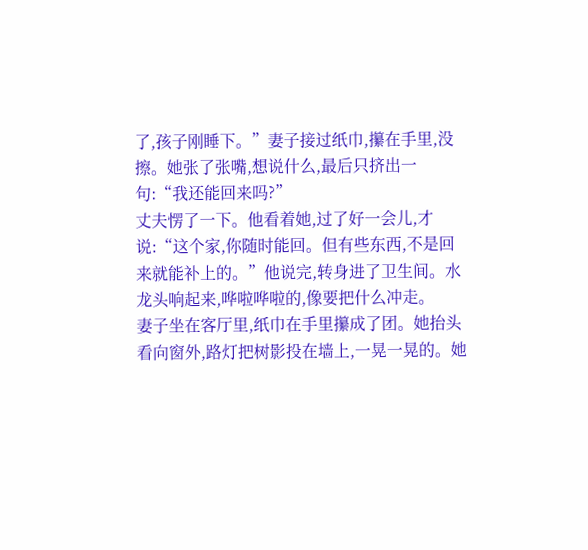了,孩子刚睡下。”妻子接过纸巾,攥在手里,没擦。她张了张嘴,想说什么,最后只挤出一句:“我还能回来吗?”
丈夫愣了一下。他看着她,过了好一会儿,才说:“这个家,你随时能回。但有些东西,不是回来就能补上的。”他说完,转身进了卫生间。水龙头响起来,哗啦哗啦的,像要把什么冲走。
妻子坐在客厅里,纸巾在手里攥成了团。她抬头看向窗外,路灯把树影投在墙上,一晃一晃的。她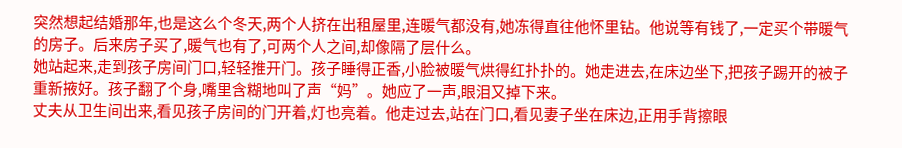突然想起结婚那年,也是这么个冬天,两个人挤在出租屋里,连暖气都没有,她冻得直往他怀里钻。他说等有钱了,一定买个带暖气的房子。后来房子买了,暖气也有了,可两个人之间,却像隔了层什么。
她站起来,走到孩子房间门口,轻轻推开门。孩子睡得正香,小脸被暖气烘得红扑扑的。她走进去,在床边坐下,把孩子踢开的被子重新掖好。孩子翻了个身,嘴里含糊地叫了声“妈”。她应了一声,眼泪又掉下来。
丈夫从卫生间出来,看见孩子房间的门开着,灯也亮着。他走过去,站在门口,看见妻子坐在床边,正用手背擦眼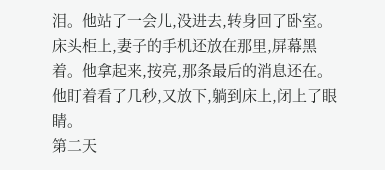泪。他站了一会儿,没进去,转身回了卧室。床头柜上,妻子的手机还放在那里,屏幕黑着。他拿起来,按亮,那条最后的消息还在。他盯着看了几秒,又放下,躺到床上,闭上了眼睛。
第二天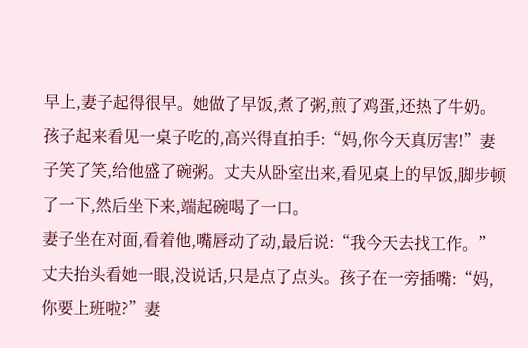早上,妻子起得很早。她做了早饭,煮了粥,煎了鸡蛋,还热了牛奶。孩子起来看见一桌子吃的,高兴得直拍手:“妈,你今天真厉害!”妻子笑了笑,给他盛了碗粥。丈夫从卧室出来,看见桌上的早饭,脚步顿了一下,然后坐下来,端起碗喝了一口。
妻子坐在对面,看着他,嘴唇动了动,最后说:“我今天去找工作。”丈夫抬头看她一眼,没说话,只是点了点头。孩子在一旁插嘴:“妈,你要上班啦?”妻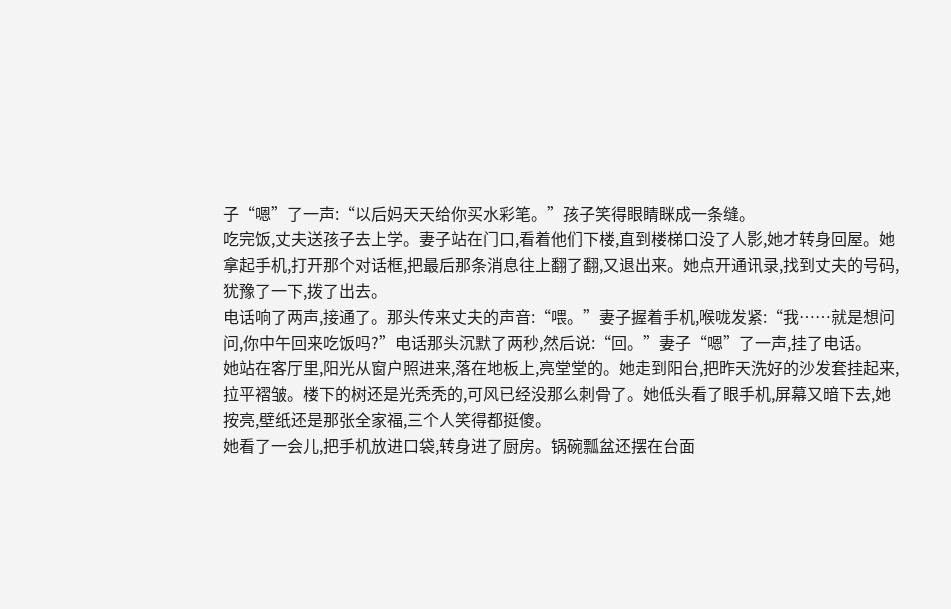子“嗯”了一声:“以后妈天天给你买水彩笔。”孩子笑得眼睛眯成一条缝。
吃完饭,丈夫送孩子去上学。妻子站在门口,看着他们下楼,直到楼梯口没了人影,她才转身回屋。她拿起手机,打开那个对话框,把最后那条消息往上翻了翻,又退出来。她点开通讯录,找到丈夫的号码,犹豫了一下,拨了出去。
电话响了两声,接通了。那头传来丈夫的声音:“喂。”妻子握着手机,喉咙发紧:“我……就是想问问,你中午回来吃饭吗?”电话那头沉默了两秒,然后说:“回。”妻子“嗯”了一声,挂了电话。
她站在客厅里,阳光从窗户照进来,落在地板上,亮堂堂的。她走到阳台,把昨天洗好的沙发套挂起来,拉平褶皱。楼下的树还是光秃秃的,可风已经没那么刺骨了。她低头看了眼手机,屏幕又暗下去,她按亮,壁纸还是那张全家福,三个人笑得都挺傻。
她看了一会儿,把手机放进口袋,转身进了厨房。锅碗瓢盆还摆在台面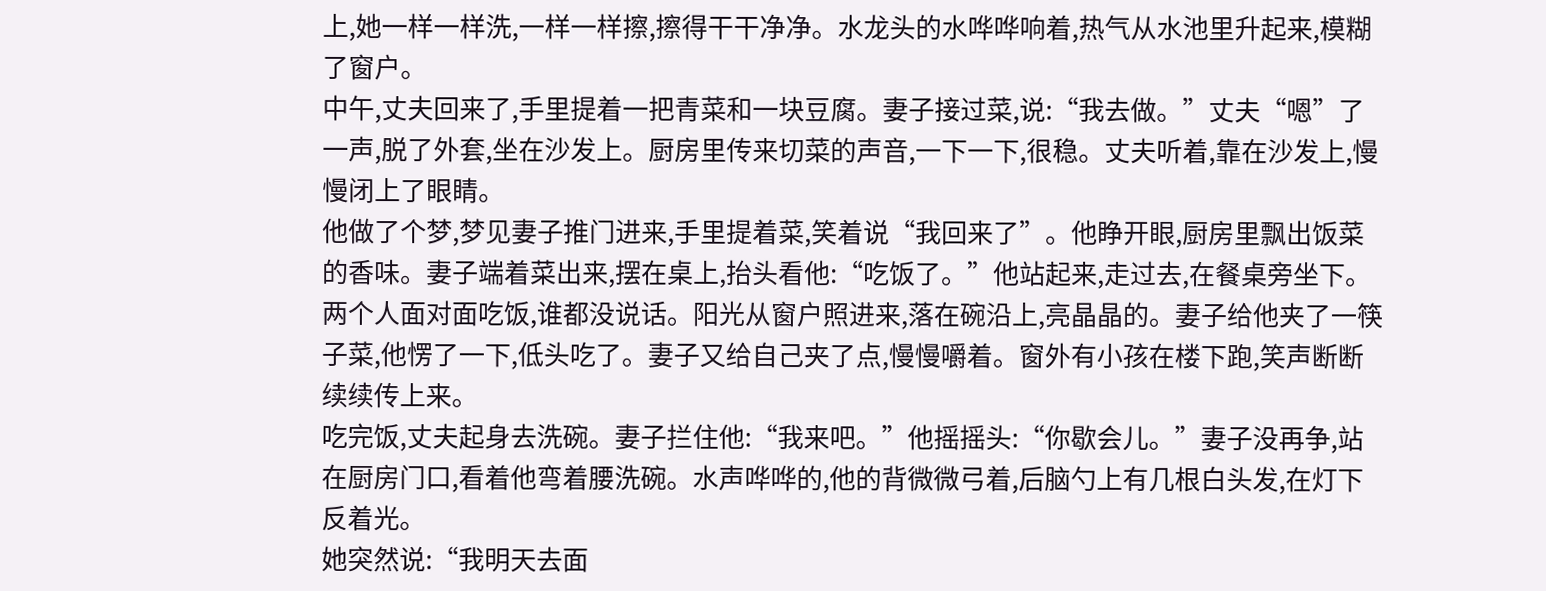上,她一样一样洗,一样一样擦,擦得干干净净。水龙头的水哗哗响着,热气从水池里升起来,模糊了窗户。
中午,丈夫回来了,手里提着一把青菜和一块豆腐。妻子接过菜,说:“我去做。”丈夫“嗯”了一声,脱了外套,坐在沙发上。厨房里传来切菜的声音,一下一下,很稳。丈夫听着,靠在沙发上,慢慢闭上了眼睛。
他做了个梦,梦见妻子推门进来,手里提着菜,笑着说“我回来了”。他睁开眼,厨房里飘出饭菜的香味。妻子端着菜出来,摆在桌上,抬头看他:“吃饭了。”他站起来,走过去,在餐桌旁坐下。
两个人面对面吃饭,谁都没说话。阳光从窗户照进来,落在碗沿上,亮晶晶的。妻子给他夹了一筷子菜,他愣了一下,低头吃了。妻子又给自己夹了点,慢慢嚼着。窗外有小孩在楼下跑,笑声断断续续传上来。
吃完饭,丈夫起身去洗碗。妻子拦住他:“我来吧。”他摇摇头:“你歇会儿。”妻子没再争,站在厨房门口,看着他弯着腰洗碗。水声哗哗的,他的背微微弓着,后脑勺上有几根白头发,在灯下反着光。
她突然说:“我明天去面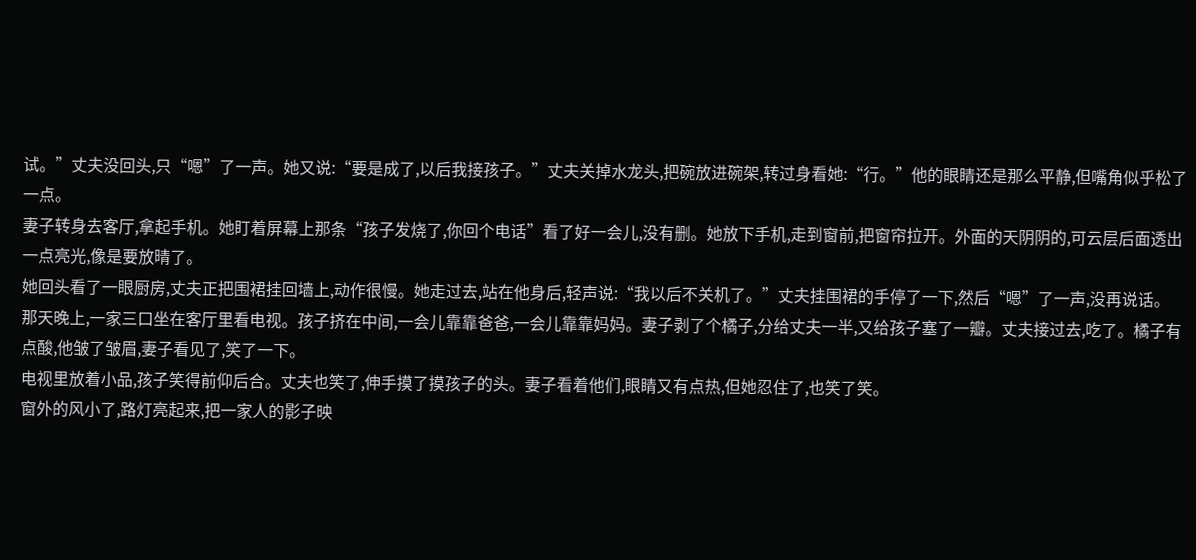试。”丈夫没回头,只“嗯”了一声。她又说:“要是成了,以后我接孩子。”丈夫关掉水龙头,把碗放进碗架,转过身看她:“行。”他的眼睛还是那么平静,但嘴角似乎松了一点。
妻子转身去客厅,拿起手机。她盯着屏幕上那条“孩子发烧了,你回个电话”看了好一会儿,没有删。她放下手机,走到窗前,把窗帘拉开。外面的天阴阴的,可云层后面透出一点亮光,像是要放晴了。
她回头看了一眼厨房,丈夫正把围裙挂回墙上,动作很慢。她走过去,站在他身后,轻声说:“我以后不关机了。”丈夫挂围裙的手停了一下,然后“嗯”了一声,没再说话。
那天晚上,一家三口坐在客厅里看电视。孩子挤在中间,一会儿靠靠爸爸,一会儿靠靠妈妈。妻子剥了个橘子,分给丈夫一半,又给孩子塞了一瓣。丈夫接过去,吃了。橘子有点酸,他皱了皱眉,妻子看见了,笑了一下。
电视里放着小品,孩子笑得前仰后合。丈夫也笑了,伸手摸了摸孩子的头。妻子看着他们,眼睛又有点热,但她忍住了,也笑了笑。
窗外的风小了,路灯亮起来,把一家人的影子映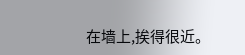在墙上,挨得很近。